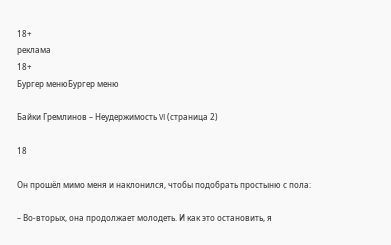18+
реклама
18+
Бургер менюБургер меню

Байки Гремлинов – Неудержимость VI (страница 2)

18

Он прошёл мимо меня и наклонился, чтобы подобрать простыню с пола:

– Во‑вторых, она продолжает молодеть. И как это остановить, я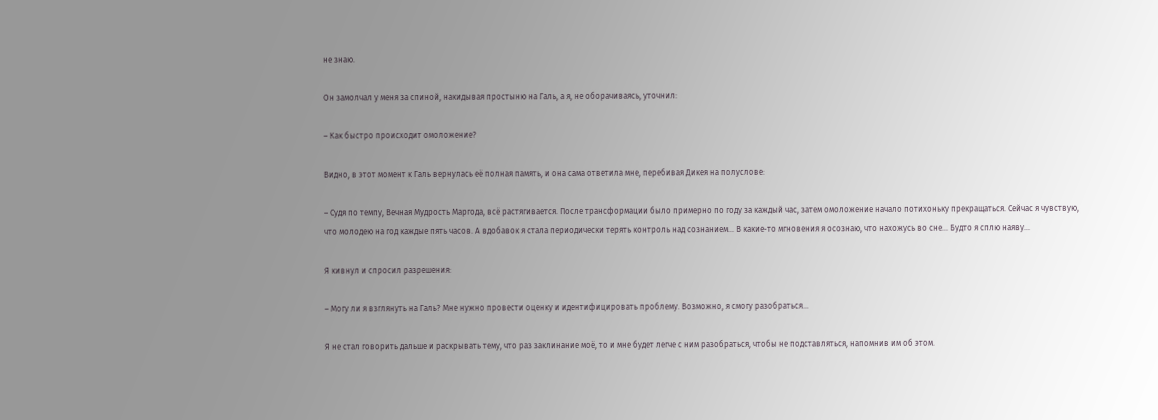не знаю.

Он замолчал у меня за спиной, накидывая простыню на Галь, а я, не оборачиваясь, уточнил:

– Как быстро происходит омоложение?

Видно, в этот момент к Галь вернулась её полная память, и она сама ответила мне, перебивая Дикея на полуслове:

– Судя по темпу, Вечная Мудрость Маргода, всё растягивается. После трансформации было примерно по году за каждый час, затем омоложение начало потихоньку прекращаться. Сейчас я чувствую, что молодею на год каждые пять часов. А вдобавок я стала периодически терять контроль над сознанием… В какие‑то мгновения я осознаю, что нахожусь во сне… Будто я сплю наяву…

Я кивнул и спросил разрешения:

– Могу ли я взглянуть на Галь? Мне нужно провести оценку и идентифицировать проблему. Возможно, я смогу разобраться…

Я не стал говорить дальше и раскрывать тему, что раз заклинание моё, то и мне будет легче с ним разобраться, чтобы не подставляться, напомнив им об этом.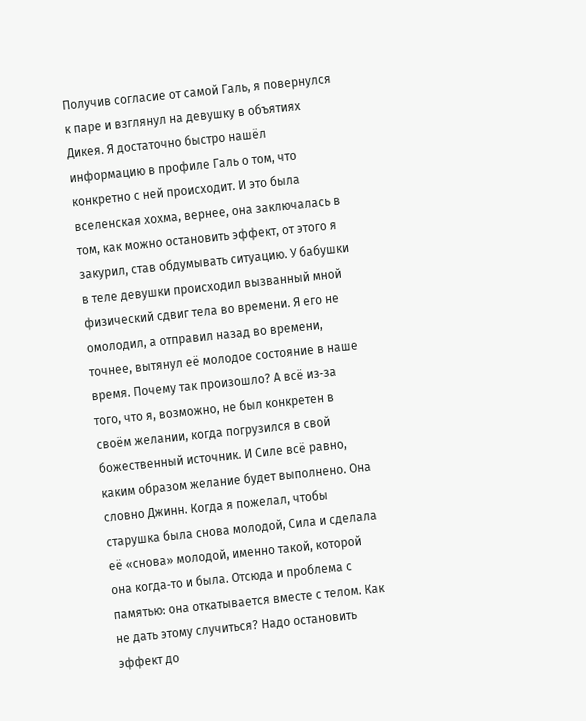Получив согласие от самой Галь, я повернулся к паре и взглянул на девушку в объятиях Дикея. Я достаточно быстро нашёл информацию в профиле Галь о том, что конкретно с ней происходит. И это была вселенская хохма, вернее, она заключалась в том, как можно остановить эффект, от этого я закурил, став обдумывать ситуацию. У бабушки в теле девушки происходил вызванный мной физический сдвиг тела во времени. Я его не омолодил, а отправил назад во времени, точнее, вытянул её молодое состояние в наше время. Почему так произошло? А всё из‑за того, что я, возможно, не был конкретен в своём желании, когда погрузился в свой божественный источник. И Силе всё равно, каким образом желание будет выполнено. Она словно Джинн. Когда я пожелал, чтобы старушка была снова молодой, Сила и сделала её «снова» молодой, именно такой, которой она когда‑то и была. Отсюда и проблема с памятью: она откатывается вместе с телом. Как не дать этому случиться? Надо остановить эффект до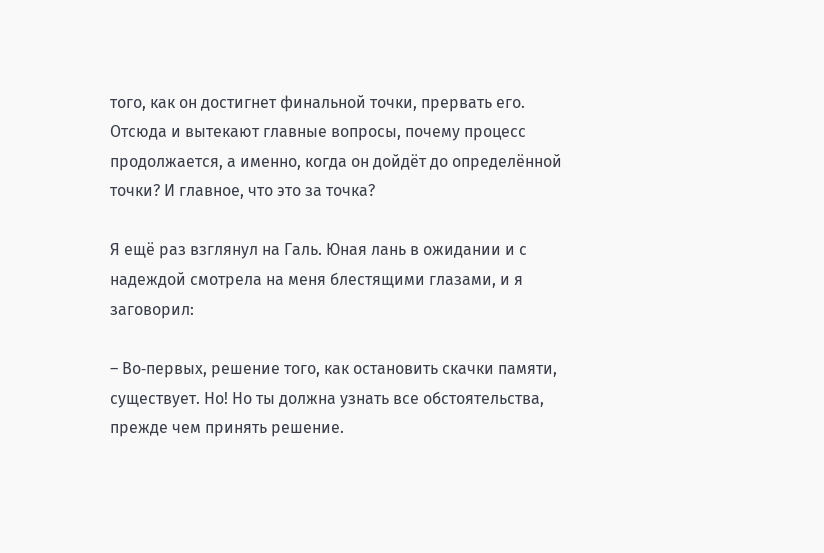того, как он достигнет финальной точки, прервать его. Отсюда и вытекают главные вопросы, почему процесс продолжается, а именно, когда он дойдёт до определённой точки? И главное, что это за точка?

Я ещё раз взглянул на Галь. Юная лань в ожидании и с надеждой смотрела на меня блестящими глазами, и я заговорил:

– Во‑первых, решение того, как остановить скачки памяти, существует. Но! Но ты должна узнать все обстоятельства, прежде чем принять решение.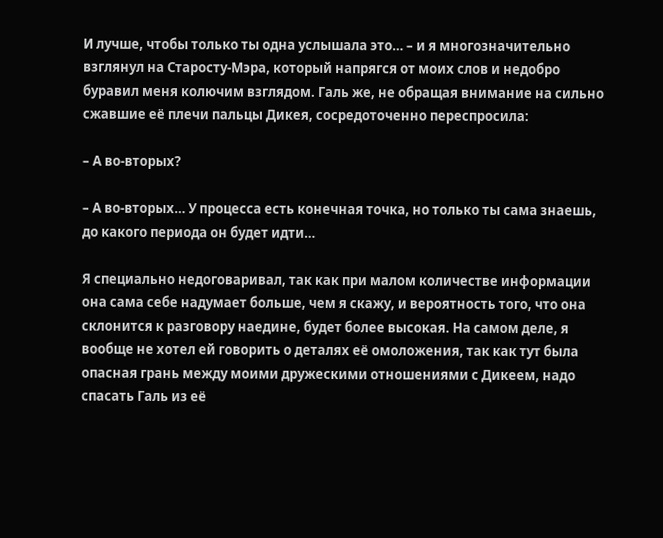И лучше, чтобы только ты одна услышала это… – и я многозначительно взглянул на Старосту‑Мэра, который напрягся от моих слов и недобро буравил меня колючим взглядом. Галь же, не обращая внимание на сильно сжавшие её плечи пальцы Дикея, сосредоточенно переспросила:

– А во‑вторых?

– А во‑вторых… У процесса есть конечная точка, но только ты сама знаешь, до какого периода он будет идти…

Я специально недоговаривал, так как при малом количестве информации она сама себе надумает больше, чем я скажу, и вероятность того, что она склонится к разговору наедине, будет более высокая. На самом деле, я вообще не хотел ей говорить о деталях её омоложения, так как тут была опасная грань между моими дружескими отношениями с Дикеем, надо спасать Галь из её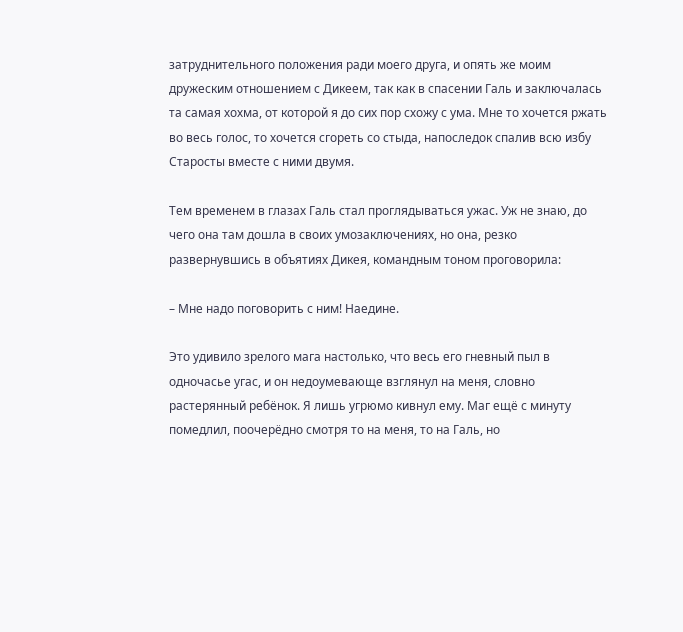затруднительного положения ради моего друга, и опять же моим дружеским отношением с Дикеем, так как в спасении Галь и заключалась та самая хохма, от которой я до сих пор схожу с ума. Мне то хочется ржать во весь голос, то хочется сгореть со стыда, напоследок спалив всю избу Старосты вместе с ними двумя.

Тем временем в глазах Галь стал проглядываться ужас. Уж не знаю, до чего она там дошла в своих умозаключениях, но она, резко развернувшись в объятиях Дикея, командным тоном проговорила:

– Мне надо поговорить с ним! Наедине.

Это удивило зрелого мага настолько, что весь его гневный пыл в одночасье угас, и он недоумевающе взглянул на меня, словно растерянный ребёнок. Я лишь угрюмо кивнул ему. Маг ещё с минуту помедлил, поочерёдно смотря то на меня, то на Галь, но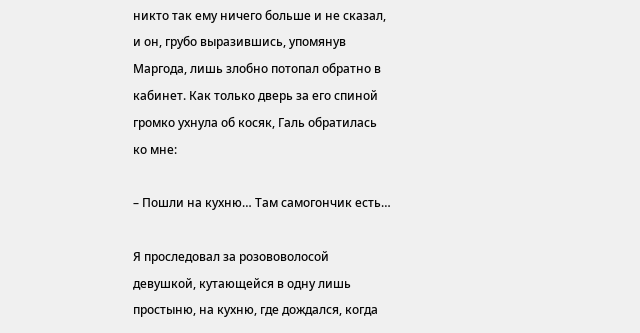никто так ему ничего больше и не сказал, и он, грубо выразившись, упомянув Маргода, лишь злобно потопал обратно в кабинет. Как только дверь за его спиной громко ухнула об косяк, Галь обратилась ко мне:

– Пошли на кухню… Там самогончик есть…

Я проследовал за розововолосой девушкой, кутающейся в одну лишь простыню, на кухню, где дождался, когда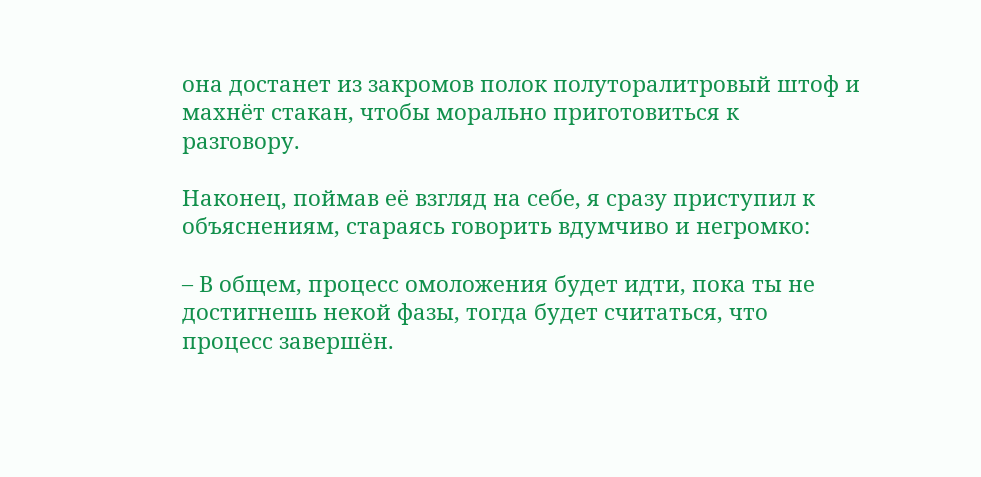она достанет из закромов полок полуторалитровый штоф и махнёт стакан, чтобы морально приготовиться к разговору.

Наконец, поймав её взгляд на себе, я сразу приступил к объяснениям, стараясь говорить вдумчиво и негромко:

– В общем, процесс омоложения будет идти, пока ты не достигнешь некой фазы, тогда будет считаться, что процесс завершён.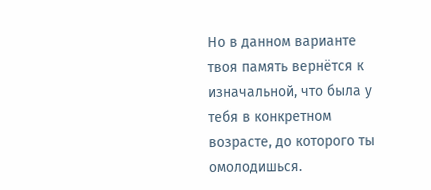Но в данном варианте твоя память вернётся к изначальной, что была у тебя в конкретном возрасте, до которого ты омолодишься.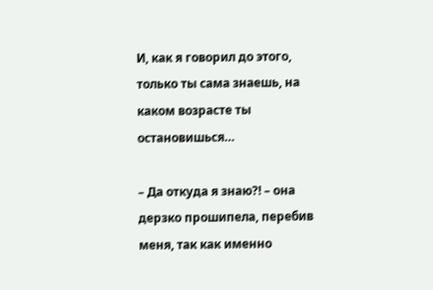И, как я говорил до этого, только ты сама знаешь, на каком возрасте ты остановишься…

– Да откуда я знаю?! – она дерзко прошипела, перебив меня, так как именно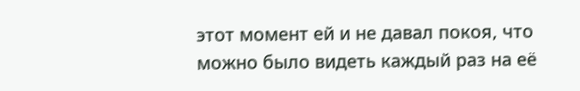этот момент ей и не давал покоя, что можно было видеть каждый раз на её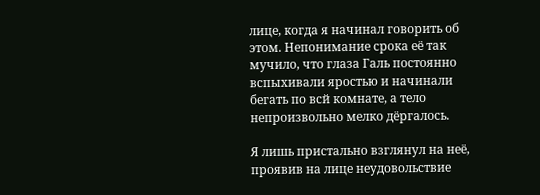лице, когда я начинал говорить об этом. Непонимание срока её так мучило, что глаза Галь постоянно вспыхивали яростью и начинали бегать по всй комнате, а тело непроизвольно мелко дёргалось.

Я лишь пристально взглянул на неё, проявив на лице неудовольствие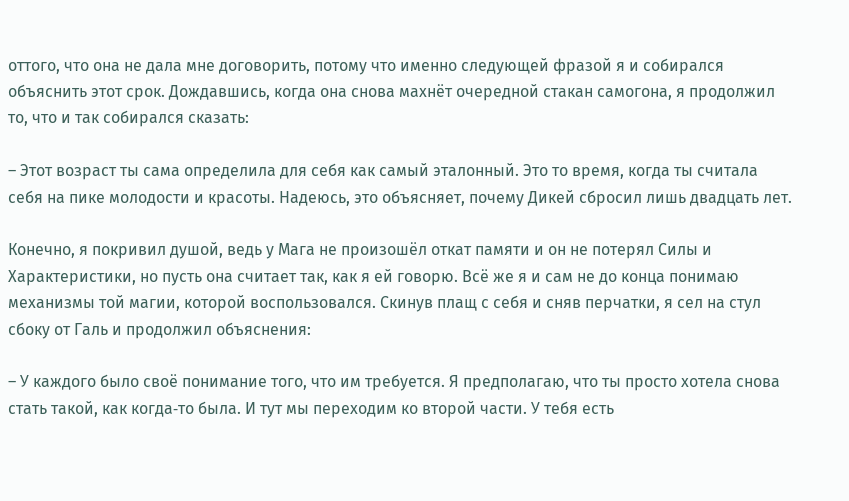оттого, что она не дала мне договорить, потому что именно следующей фразой я и собирался объяснить этот срок. Дождавшись, когда она снова махнёт очередной стакан самогона, я продолжил то, что и так собирался сказать:

– Этот возраст ты сама определила для себя как самый эталонный. Это то время, когда ты считала себя на пике молодости и красоты. Надеюсь, это объясняет, почему Дикей сбросил лишь двадцать лет.

Конечно, я покривил душой, ведь у Мага не произошёл откат памяти и он не потерял Силы и Характеристики, но пусть она считает так, как я ей говорю. Всё же я и сам не до конца понимаю механизмы той магии, которой воспользовался. Скинув плащ с себя и сняв перчатки, я сел на стул сбоку от Галь и продолжил объяснения:

– У каждого было своё понимание того, что им требуется. Я предполагаю, что ты просто хотела снова стать такой, как когда‑то была. И тут мы переходим ко второй части. У тебя есть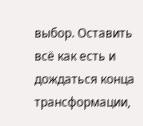выбор. Оставить всё как есть и дождаться конца трансформации,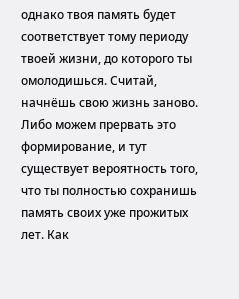однако твоя память будет соответствует тому периоду твоей жизни, до которого ты омолодишься. Считай, начнёшь свою жизнь заново. Либо можем прервать это формирование, и тут существует вероятность того, что ты полностью сохранишь память своих уже прожитых лет. Как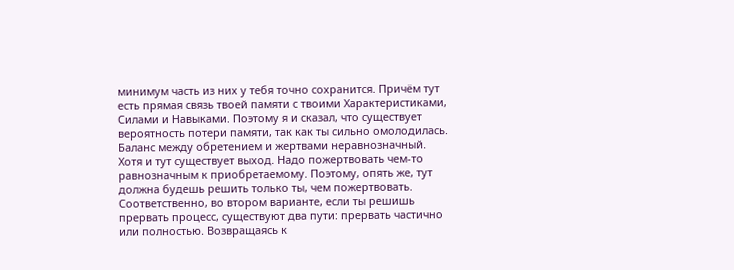минимум часть из них у тебя точно сохранится. Причём тут есть прямая связь твоей памяти с твоими Характеристиками, Силами и Навыками. Поэтому я и сказал, что существует вероятность потери памяти, так как ты сильно омолодилась. Баланс между обретением и жертвами неравнозначный. Хотя и тут существует выход. Надо пожертвовать чем‑то равнозначным к приобретаемому. Поэтому, опять же, тут должна будешь решить только ты, чем пожертвовать. Соответственно, во втором варианте, если ты решишь прервать процесс, существуют два пути: прервать частично или полностью. Возвращаясь к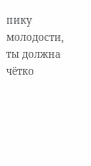пику молодости, ты должна чётко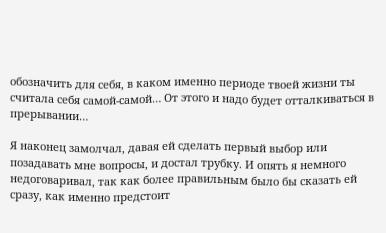обозначить для себя, в каком именно периоде твоей жизни ты считала себя самой‑самой… От этого и надо будет отталкиваться в прерывании…

Я наконец замолчал, давая ей сделать первый выбор или позадавать мне вопросы, и достал трубку. И опять я немного недоговаривал, так как более правильным было бы сказать ей сразу, как именно предстоит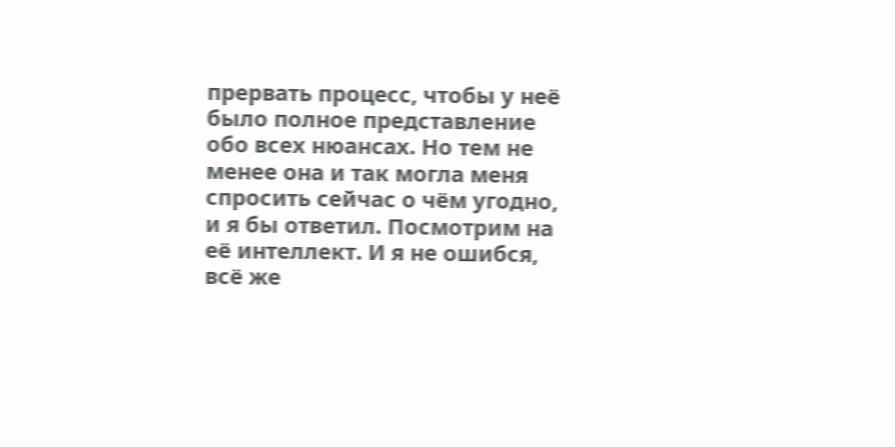прервать процесс, чтобы у неё было полное представление обо всех нюансах. Но тем не менее она и так могла меня спросить сейчас о чём угодно, и я бы ответил. Посмотрим на её интеллект. И я не ошибся, всё же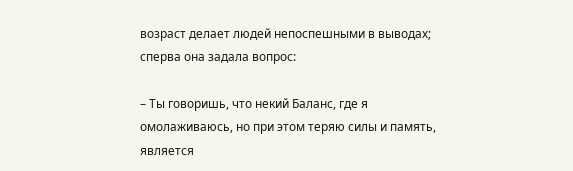возраст делает людей непоспешными в выводах; сперва она задала вопрос:

– Ты говоришь, что некий Баланс, где я омолаживаюсь, но при этом теряю силы и память, является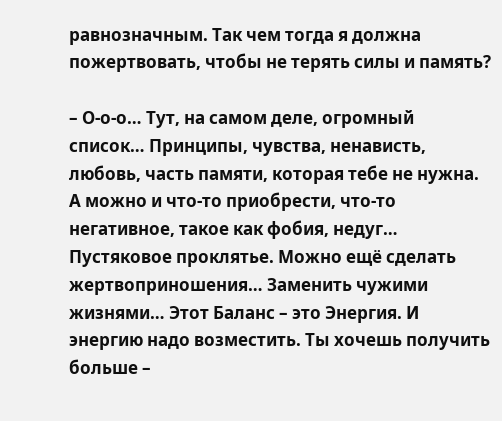равнозначным. Так чем тогда я должна пожертвовать, чтобы не терять силы и память?

– О-о-о… Тут, на самом деле, огромный список… Принципы, чувства, ненависть, любовь, часть памяти, которая тебе не нужна. А можно и что‑то приобрести, что‑то негативное, такое как фобия, недуг… Пустяковое проклятье. Можно ещё сделать жертвоприношения… Заменить чужими жизнями… Этот Баланс – это Энергия. И энергию надо возместить. Ты хочешь получить больше –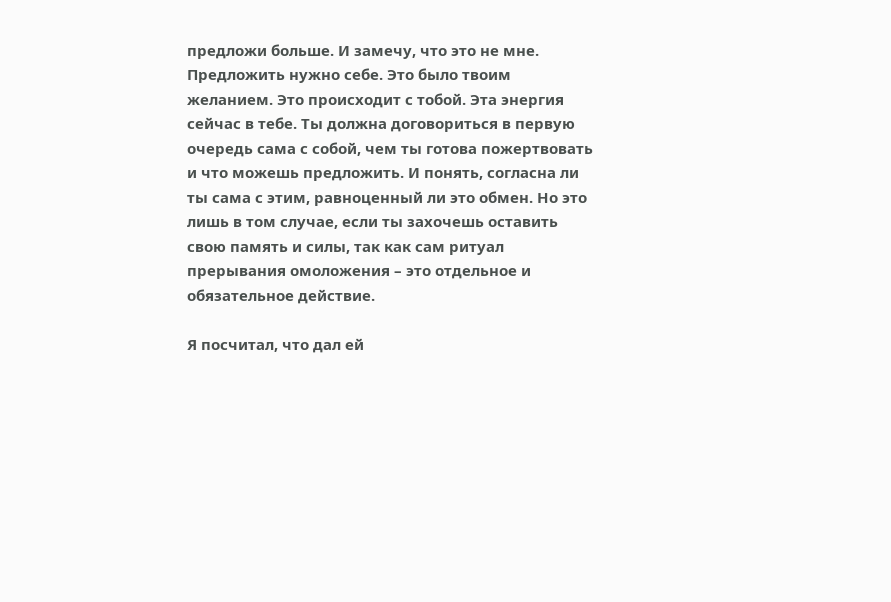предложи больше. И замечу, что это не мне. Предложить нужно себе. Это было твоим желанием. Это происходит с тобой. Эта энергия сейчас в тебе. Ты должна договориться в первую очередь сама с собой, чем ты готова пожертвовать и что можешь предложить. И понять, согласна ли ты сама с этим, равноценный ли это обмен. Но это лишь в том случае, если ты захочешь оставить свою память и силы, так как сам ритуал прерывания омоложения – это отдельное и обязательное действие.

Я посчитал, что дал ей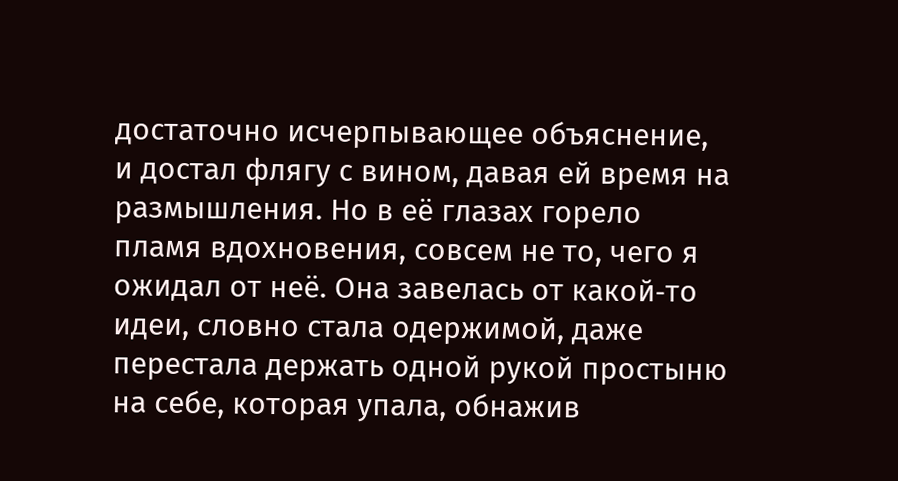достаточно исчерпывающее объяснение, и достал флягу с вином, давая ей время на размышления. Но в её глазах горело пламя вдохновения, совсем не то, чего я ожидал от неё. Она завелась от какой‑то идеи, словно стала одержимой, даже перестала держать одной рукой простыню на себе, которая упала, обнажив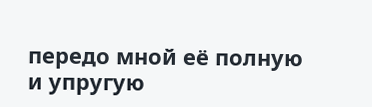передо мной её полную и упругую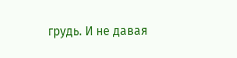грудь. И не давая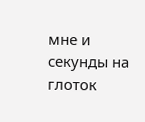мне и секунды на глоток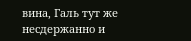вина, Галь тут же несдержанно и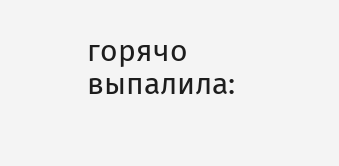горячо выпалила: